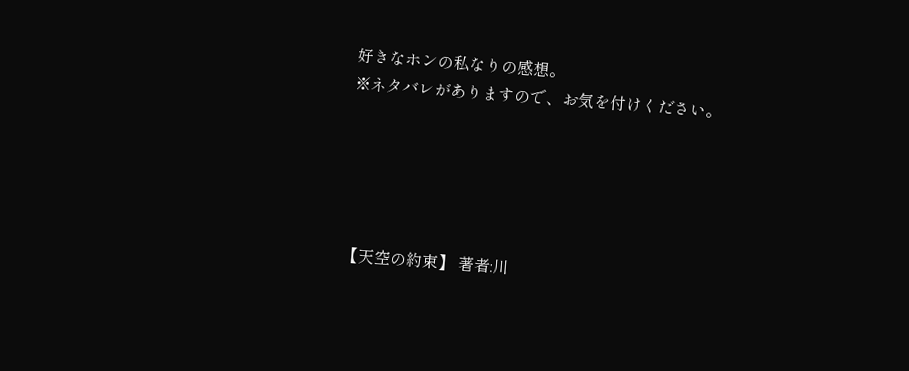好きなホンの私なりの感想。
※ネタバレがありますので、お気を付けください。





【天空の約束】 著者:川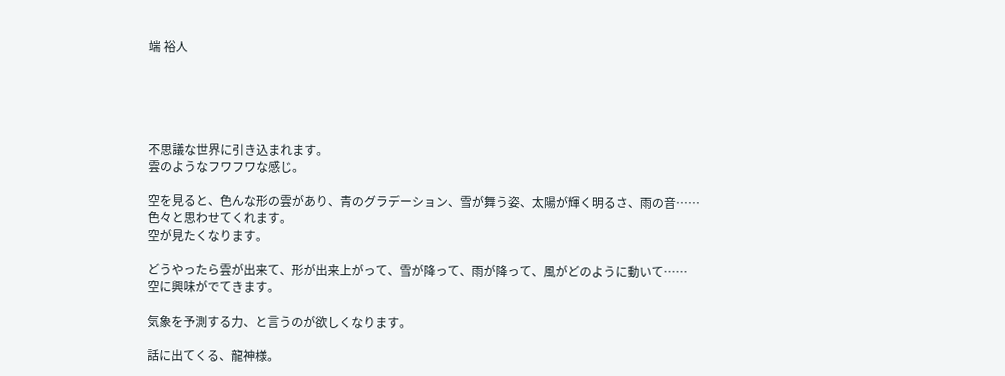端 裕人





不思議な世界に引き込まれます。
雲のようなフワフワな感じ。

空を見ると、色んな形の雲があり、青のグラデーション、雪が舞う姿、太陽が輝く明るさ、雨の音……
色々と思わせてくれます。
空が見たくなります。

どうやったら雲が出来て、形が出来上がって、雪が降って、雨が降って、風がどのように動いて……
空に興味がでてきます。

気象を予測する力、と言うのが欲しくなります。

話に出てくる、龍神様。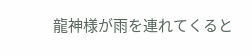龍神様が雨を連れてくると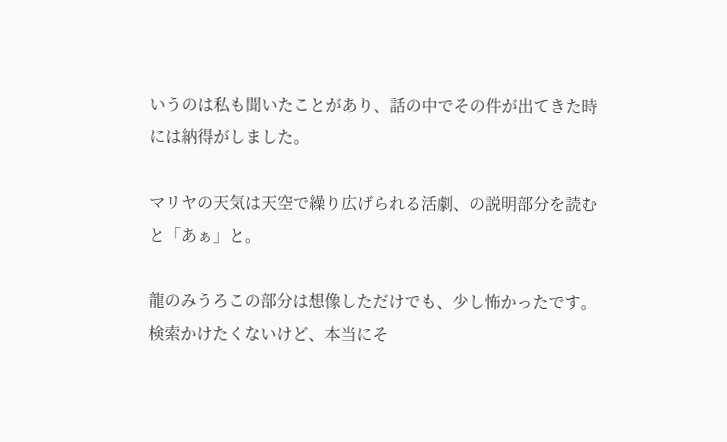いうのは私も聞いたことがあり、話の中でその件が出てきた時には納得がしました。

マリヤの天気は天空で繰り広げられる活劇、の説明部分を読むと「あぁ」と。

龍のみうろこの部分は想像しただけでも、少し怖かったです。
検索かけたくないけど、本当にそ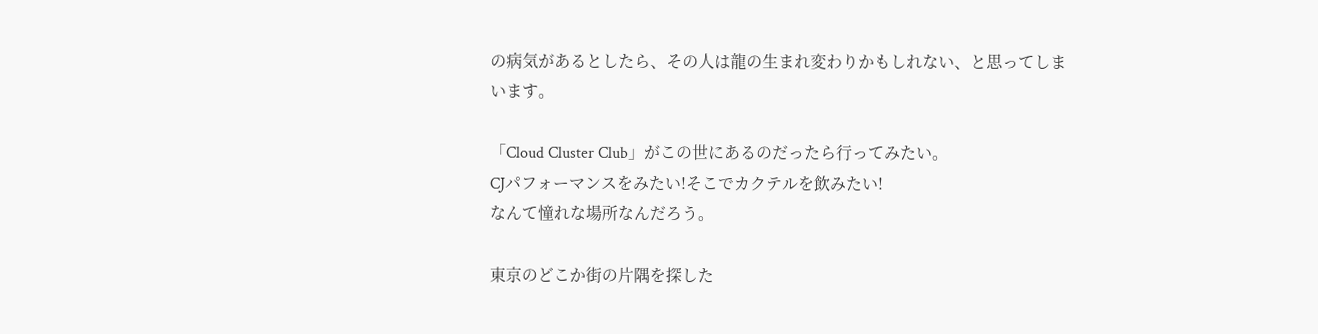の病気があるとしたら、その人は龍の生まれ変わりかもしれない、と思ってしまいます。

「Cloud Cluster Club」がこの世にあるのだったら行ってみたい。
CJパフォーマンスをみたい!そこでカクテルを飲みたい!
なんて憧れな場所なんだろう。

東京のどこか街の片隅を探した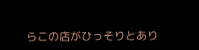らこの店がひっそりとあり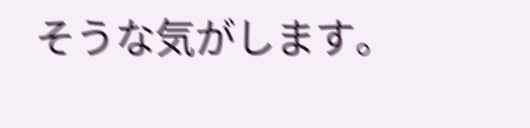そうな気がします。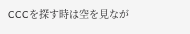CCCを探す時は空を見なが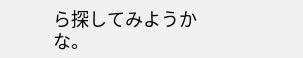ら探してみようかな。